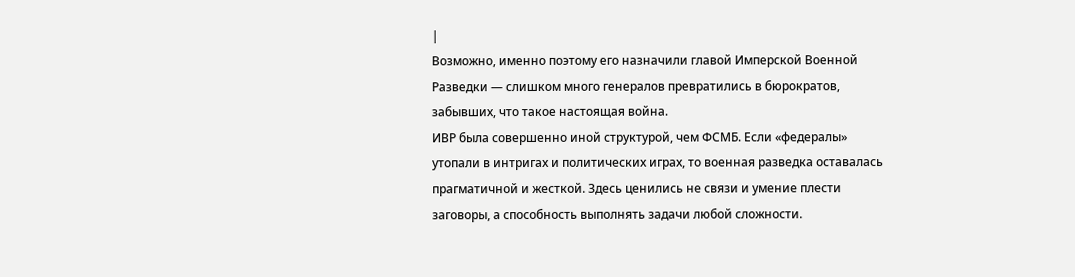|
Возможно, именно поэтому его назначили главой Имперской Военной Разведки — слишком много генералов превратились в бюрократов, забывших, что такое настоящая война.
ИВР была совершенно иной структурой, чем ФСМБ. Если «федералы» утопали в интригах и политических играх, то военная разведка оставалась прагматичной и жесткой. Здесь ценились не связи и умение плести заговоры, а способность выполнять задачи любой сложности.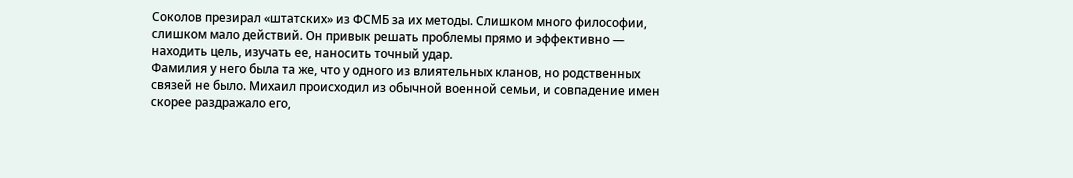Соколов презирал «штатских» из ФСМБ за их методы. Слишком много философии, слишком мало действий. Он привык решать проблемы прямо и эффективно — находить цель, изучать ее, наносить точный удар.
Фамилия у него была та же, что у одного из влиятельных кланов, но родственных связей не было. Михаил происходил из обычной военной семьи, и совпадение имен скорее раздражало его,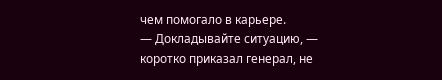чем помогало в карьере.
— Докладывайте ситуацию, — коротко приказал генерал, не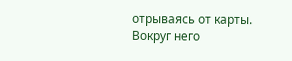отрываясь от карты.
Вокруг него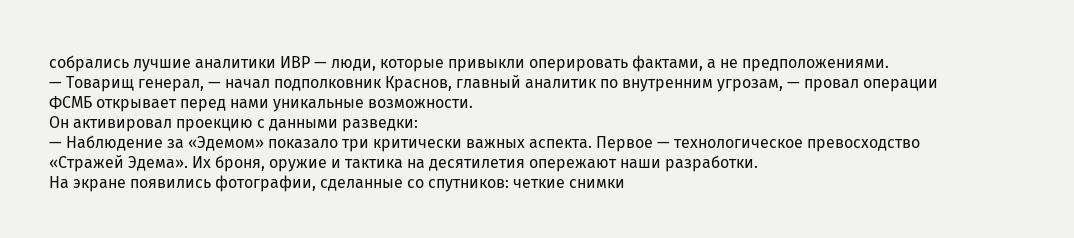собрались лучшие аналитики ИВР — люди, которые привыкли оперировать фактами, а не предположениями.
— Товарищ генерал, — начал подполковник Краснов, главный аналитик по внутренним угрозам, — провал операции ФСМБ открывает перед нами уникальные возможности.
Он активировал проекцию с данными разведки:
— Наблюдение за «Эдемом» показало три критически важных аспекта. Первое — технологическое превосходство «Стражей Эдема». Их броня, оружие и тактика на десятилетия опережают наши разработки.
На экране появились фотографии, сделанные со спутников: четкие снимки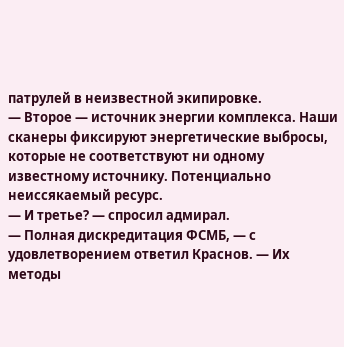патрулей в неизвестной экипировке.
— Второе — источник энергии комплекса. Наши сканеры фиксируют энергетические выбросы, которые не соответствуют ни одному известному источнику. Потенциально неиссякаемый ресурс.
— И третье? — спросил адмирал.
— Полная дискредитация ФСМБ, — с удовлетворением ответил Краснов. — Их методы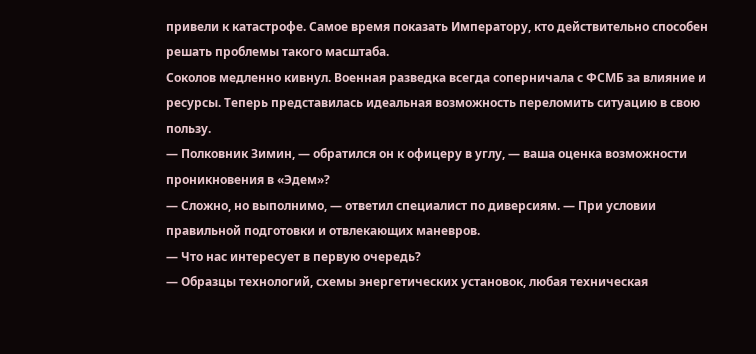привели к катастрофе. Самое время показать Императору, кто действительно способен решать проблемы такого масштаба.
Соколов медленно кивнул. Военная разведка всегда соперничала с ФСМБ за влияние и ресурсы. Теперь представилась идеальная возможность переломить ситуацию в свою пользу.
— Полковник Зимин, — обратился он к офицеру в углу, — ваша оценка возможности проникновения в «Эдем»?
— Сложно, но выполнимо, — ответил специалист по диверсиям. — При условии правильной подготовки и отвлекающих маневров.
— Что нас интересует в первую очередь?
— Образцы технологий, схемы энергетических установок, любая техническая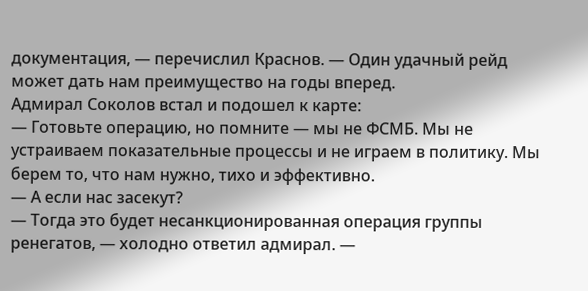документация, — перечислил Краснов. — Один удачный рейд может дать нам преимущество на годы вперед.
Адмирал Соколов встал и подошел к карте:
— Готовьте операцию, но помните — мы не ФСМБ. Мы не устраиваем показательные процессы и не играем в политику. Мы берем то, что нам нужно, тихо и эффективно.
— А если нас засекут?
— Тогда это будет несанкционированная операция группы ренегатов, — холодно ответил адмирал. —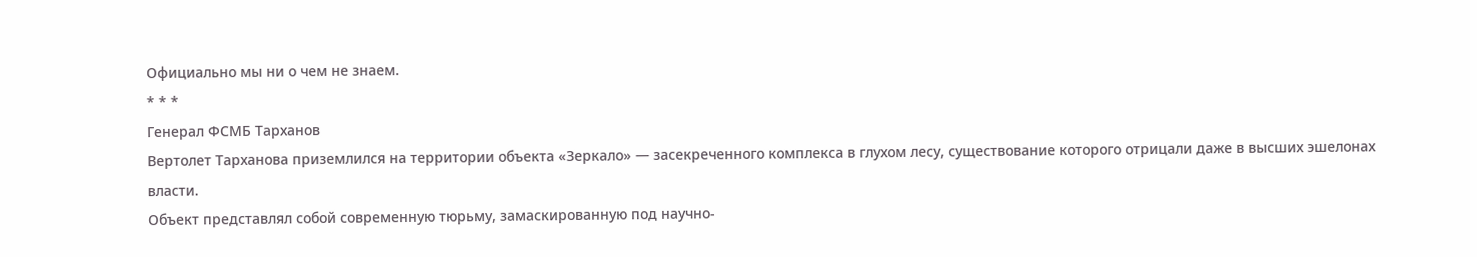Официально мы ни о чем не знаем.
* * *
Генерал ФСМБ Тарханов
Вертолет Тарханова приземлился на территории объекта «Зеркало» — засекреченного комплекса в глухом лесу, существование которого отрицали даже в высших эшелонах власти.
Объект представлял собой современную тюрьму, замаскированную под научно-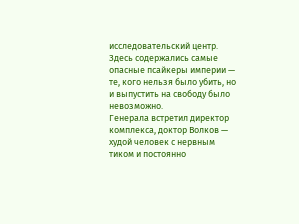исследовательский центр. Здесь содержались самые опасные псайкеры империи — те, кого нельзя было убить, но и выпустить на свободу было невозможно.
Генерала встретил директор комплекса, доктор Волков — худой человек с нервным тиком и постоянно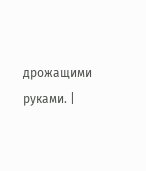дрожащими руками. |